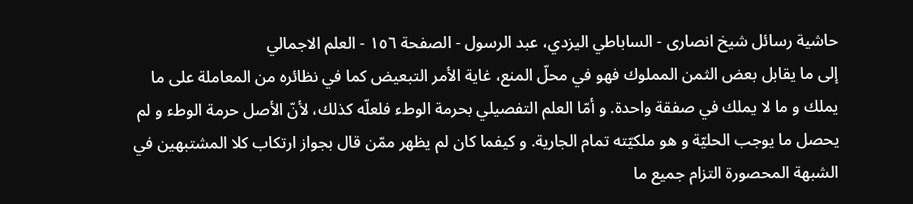حاشیة رسائل شیخ انصاری - الساباطي اليزدي، عبد الرسول - الصفحة ١٥٦ - العلم الاجمالي
إلى ما يقابل بعض الثمن المملوك فهو في محلّ المنع، غاية الأمر التبعيض كما في نظائره من المعاملة على ما يملك و ما لا يملك في صفقة واحدة. و أمّا العلم التفصيلي بحرمة الوطء فلعلّه كذلك، لأنّ الأصل حرمة الوطء و لم يحصل ما يوجب الحليّة و هو ملكيّته تمام الجارية. و كيفما كان لم يظهر ممّن قال بجواز ارتكاب كلا المشتبهين في الشبهة المحصورة التزام جميع ما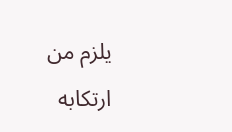يلزم من ارتكابه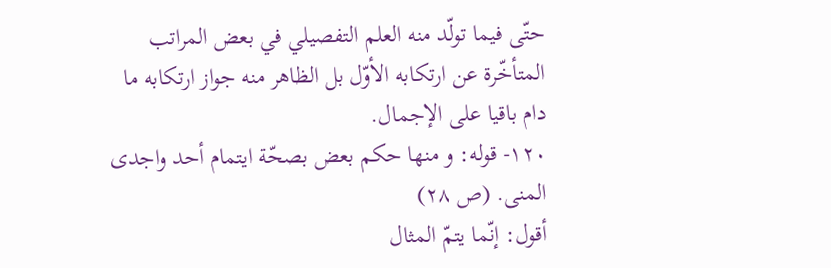حتّى فيما تولّد منه العلم التفصيلي في بعض المراتب المتأخّرة عن ارتكابه الأوّل بل الظاهر منه جواز ارتكابه ما دام باقيا على الإجمال.
١٢٠- قوله: و منها حكم بعض بصحّة ايتمام أحد واجدى المنى. (ص ٢٨)
أقول: إنّما يتمّ المثال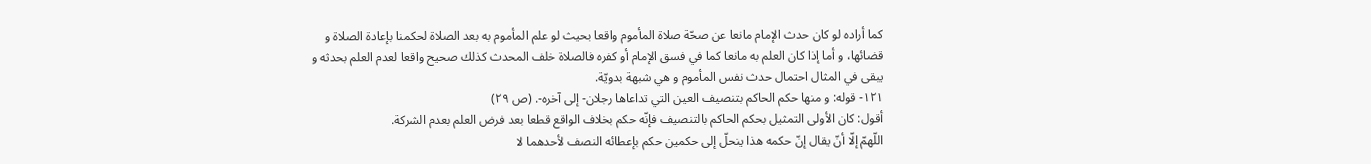كما أراده لو كان حدث الإمام مانعا عن صحّة صلاة المأموم واقعا بحيث لو علم المأموم به بعد الصلاة لحكمنا بإعادة الصلاة و قضائها، و أما إذا كان العلم به مانعا كما في فسق الإمام أو كفره فالصلاة خلف المحدث كذلك صحيح واقعا لعدم العلم بحدثه و يبقى في المثال احتمال حدث نفس المأموم و هي شبهة بدويّة.
١٢١- قوله: و منها حكم الحاكم بتنصيف العين التي تداعاها رجلان- إلى آخره-. (ص ٢٩)
أقول: كان الأولى التمثيل بحكم الحاكم بالتنصيف فإنّه حكم بخلاف الواقع قطعا بعد فرض العلم بعدم الشركة.
اللّهمّ إلّا أنّ يقال إنّ حكمه هذا ينحلّ إلى حكمين حكم بإعطائه النصف لأحدهما لا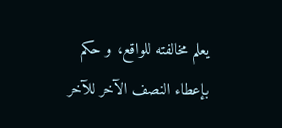يعلم مخالفته للواقع، و حكم بإعطاء النصف الآخر للآخر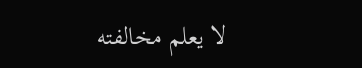لا يعلم مخالفته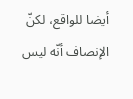أيضا للواقع، لكنّ الإنصاف أنّه ليس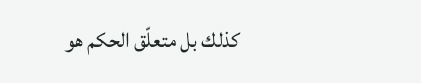كذلك بل متعلّق الحكم هو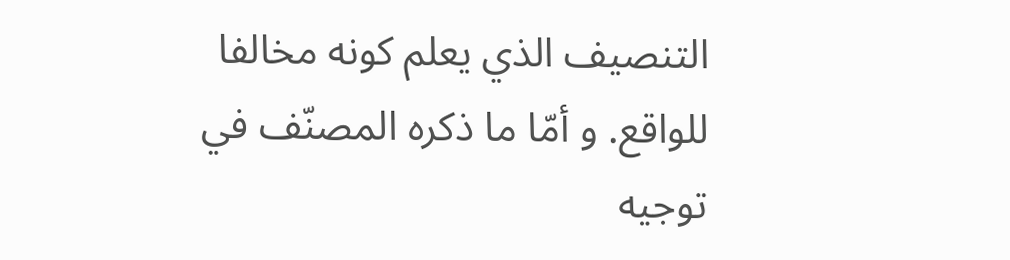التنصيف الذي يعلم كونه مخالفا للواقع. و أمّا ما ذكره المصنّف في توجيه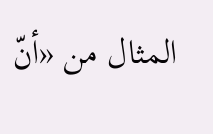المثال من «أنّ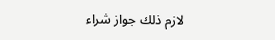لازم ذلك جواز شراء